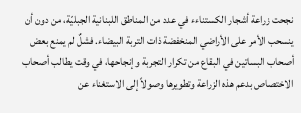نجحت زراعة أشجار الكستناءء في عدد من المناطق اللبنانية الجبليّة، من دون أن ينسحب الأمر على الأراضي المنخفضة ذات التربة البيضاء. فشلٌ لم يمنع بعض أصحاب البساتين في البقاع من تكرار التجربة وإنجاحها، في وقت يطالب أصحاب الاختصاص بدعم هذه الزراعة وتطويرها وصولاً إلى الاستغناء عن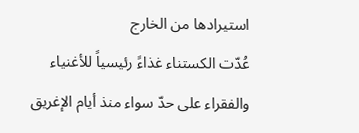استيرادها من الخارج
عُدّت الكستناء غذاءً رئيسياً للأغنياء والفقراء على حدّ سواء منذ أيام الإغريق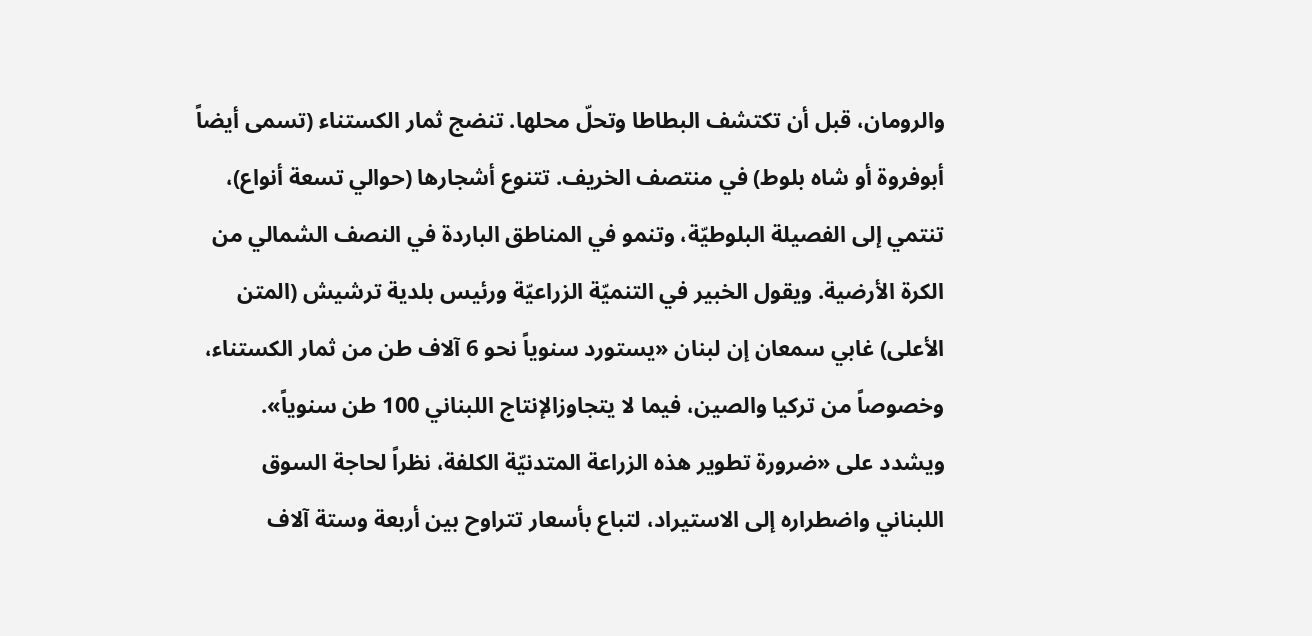والرومان، قبل أن تكتشف البطاطا وتحلّ محلها. تنضج ثمار الكستناء (تسمى أيضاً أبوفروة أو شاه بلوط) في منتصف الخريف. تتنوع أشجارها (حوالي تسعة أنواع)، تنتمي إلى الفصيلة البلوطيّة، وتنمو في المناطق الباردة في النصف الشمالي من الكرة الأرضية. ويقول الخبير في التنميّة الزراعيّة ورئيس بلدية ترشيش (المتن الأعلى) غابي سمعان إن لبنان «يستورد سنوياً نحو 6 آلاف طن من ثمار الكستناء، وخصوصاً من تركيا والصين، فيما لا يتجاوزالإنتاج اللبناني 100 طن سنوياً». ويشدد على «ضرورة تطوير هذه الزراعة المتدنيّة الكلفة، نظراً لحاجة السوق اللبناني واضطراره إلى الاستيراد، لتباع بأسعار تتراوح بين أربعة وستة آلاف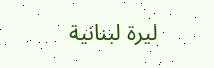ليرة لبنانية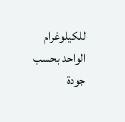للكيلوغرام الواحد بحسب جودة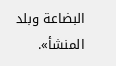البضاعة وبلد المنشأ».